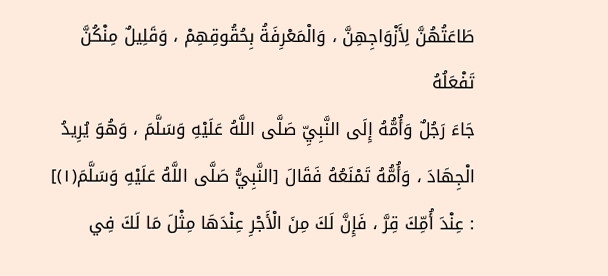طَاعَتُهُنَّ لِأَزْوَاجِهِنَّ ، وَالْمَعْرِفَةُ بِحُقُوقِهِمْ ، وَقَلِيلٌ مِنْكُنَّ تَفْعَلُهُ
جَاءَ رَجُلٌ وَأُمُّهُ إِلَى النَّبِيِّ صَلَّى اللَّهُ عَلَيْهِ وَسَلَّمَ ، وَهُوَ يُرِيدُ الْجِهَادَ ، وَأُمُّهُ تَمْنَعُهُ فَقَالَ [النَّبِيُّ صَلَّى اللَّهُ عَلَيْهِ وَسَلَّمَ(١)] : عِنْدَ أُمِّكَ قِرَّ ، فَإِنَّ لَكَ مِنَ الْأَجْرِ عِنْدَهَا مِثْلَ مَا لَكَ فِي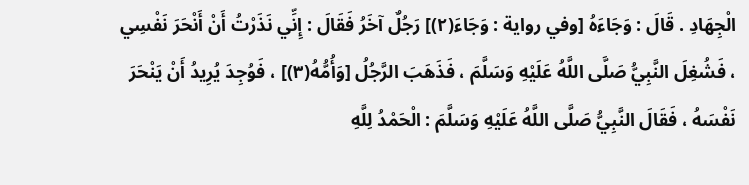الْجِهَادِ . قَالَ : وَجَاءَهُ [وفي رواية : وَجَاءَ(٢)] رَجُلٌ آخَرُ فَقَالَ : إِنِّي نَذَرْتُ أَنْ أَنْحَرَ نَفْسِي ، فَشُغِلَ النَّبِيُّ صَلَّى اللَّهُ عَلَيْهِ وَسَلَّمَ ، فَذَهَبَ الرَّجُلُ [وَأُمُّهُ(٣)] ، فَوُجِدَ يُرِيدُ أَنْ يَنْحَرَ نَفْسَهُ ، فَقَالَ النَّبِيُّ صَلَّى اللَّهُ عَلَيْهِ وَسَلَّمَ : الْحَمْدُ لِلَّهِ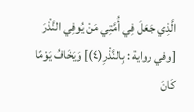الَّذِي جَعَلَ فِي أُمَّتِي مَنْ يُوفِي النَّذْرَ [وفي رواية : بِالنَّذْرِ(٤)] وَيَخَافُ يَوْمًا كَانَ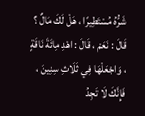شَرُّهُ مُسْتَطِيرًا ، هَلْ لَكَ مَالٌ ؟ قَالَ : نَعَمْ ، قَالَ : اهْدِ مِائَةَ نَاقَةٍ ، وَاجْعَلْهَا فِي ثَلَاثِ سِنِينَ ، فَإِنَّكَ لَا تَجِدُ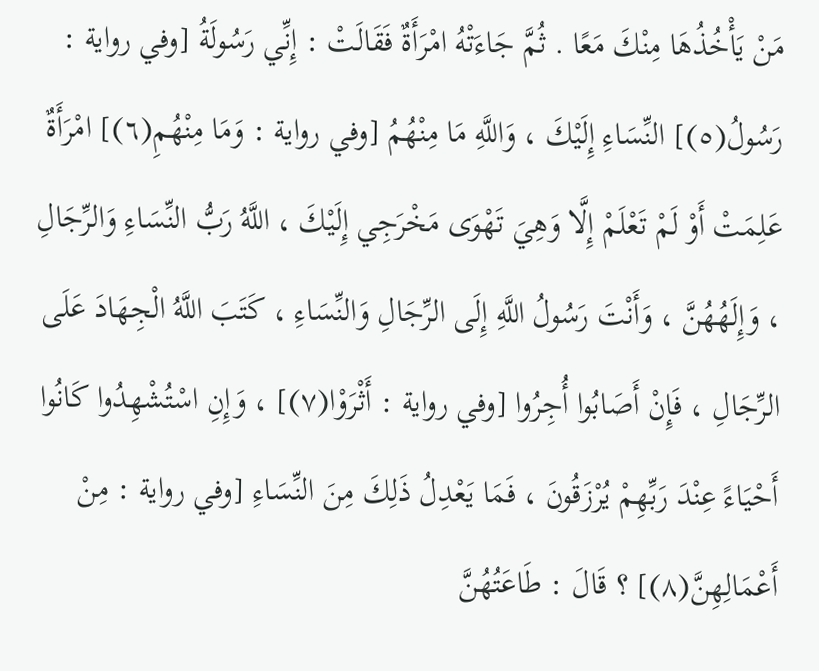مَنْ يَأْخُذُهَا مِنْكَ مَعًا . ثُمَّ جَاءَتْهُ امْرَأَةٌ فَقَالَتْ : إِنِّي رَسُولَةُ [وفي رواية : رَسُولُ(٥)] النِّسَاءِ إِلَيْكَ ، وَاللَّهِ مَا مِنْهُمُ [وفي رواية : وَمَا مِنْهُمِ(٦)] امْرَأَةٌ عَلِمَتْ أَوْ لَمْ تَعْلَمْ إِلَّا وَهِيَ تَهْوَى مَخْرَجِي إِلَيْكَ ، اللَّهُ رَبُّ النِّسَاءِ وَالرِّجَالِ ، وَإِلَهُهُنَّ ، وَأَنْتَ رَسُولُ اللَّهِ إِلَى الرِّجَالِ وَالنِّسَاءِ ، كَتَبَ اللَّهُ الْجِهَادَ عَلَى الرِّجَالِ ، فَإِنْ أَصَابُوا أُجِرُوا [وفي رواية : أَثْرَوْا(٧)] ، وَإِنِ اسْتُشْهِدُوا كَانُوا أَحْيَاءً عِنْدَ رَبِّهِمْ يُرْزَقُونَ ، فَمَا يَعْدِلُ ذَلِكَ مِنَ النِّسَاءِ [وفي رواية : مِنْ أَعْمَالِهِنَّ(٨)] ؟ قَالَ : طَاعَتُهُنَّ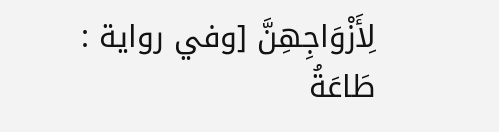لِأَزْوَاجِهِنَّ [وفي رواية : طَاعَةُ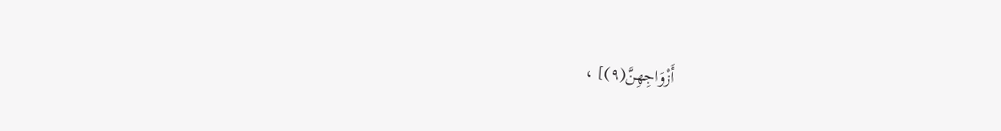أَزْوَاجِهِنَّ(٩)] ،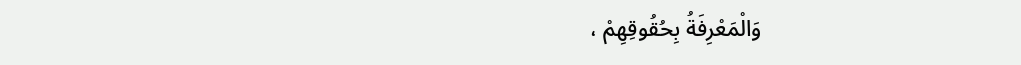وَالْمَعْرِفَةُ بِحُقُوقِهِمْ ،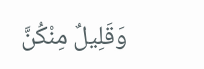وَقَلِيلٌ مِنْكُنَّ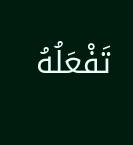تَفْعَلُهُ